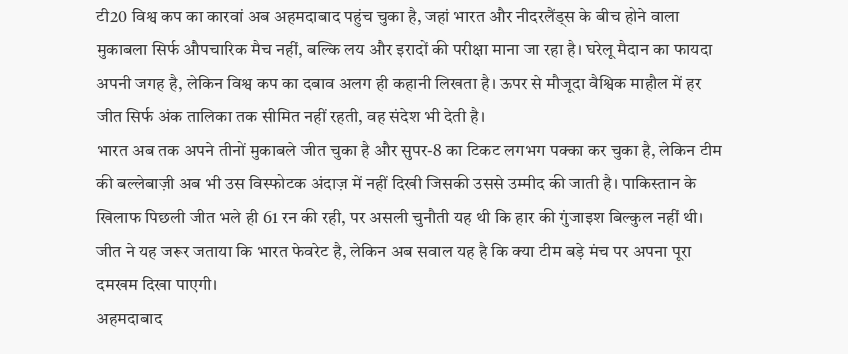टी20 विश्व कप का कारवां अब अहमदाबाद पहुंच चुका है, जहां भारत और नीदरलैंड्स के बीच होने वाला मुकाबला सिर्फ औपचारिक मैच नहीं, बल्कि लय और इरादों की परीक्षा माना जा रहा है। घरेलू मैदान का फायदा अपनी जगह है, लेकिन विश्व कप का दबाव अलग ही कहानी लिखता है। ऊपर से मौजूदा वैश्विक माहौल में हर जीत सिर्फ अंक तालिका तक सीमित नहीं रहती, वह संदेश भी देती है।
भारत अब तक अपने तीनों मुकाबले जीत चुका है और सुपर-8 का टिकट लगभग पक्का कर चुका है, लेकिन टीम की बल्लेबाज़ी अब भी उस विस्फोटक अंदाज़ में नहीं दिखी जिसकी उससे उम्मीद की जाती है। पाकिस्तान के खिलाफ पिछली जीत भले ही 61 रन की रही, पर असली चुनौती यह थी कि हार की गुंजाइश बिल्कुल नहीं थी। जीत ने यह जरूर जताया कि भारत फेवरेट है, लेकिन अब सवाल यह है कि क्या टीम बड़े मंच पर अपना पूरा दमखम दिखा पाएगी।
अहमदाबाद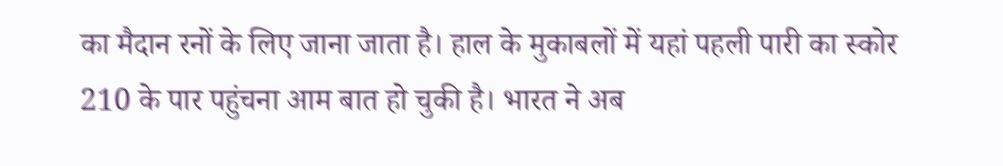का मैदान रनों के लिए जाना जाता है। हाल के मुकाबलों में यहां पहली पारी का स्कोर 210 के पार पहुंचना आम बात हो चुकी है। भारत ने अब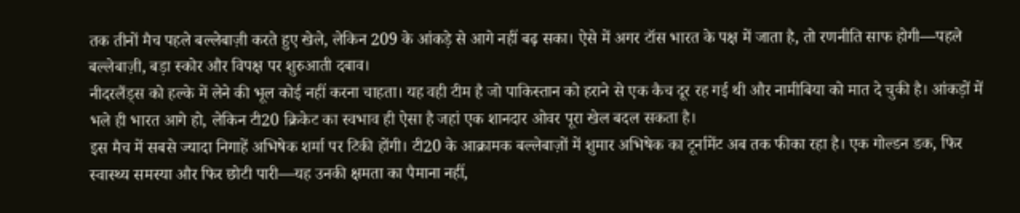तक तीनों मैच पहले बल्लेबाज़ी करते हुए खेले, लेकिन 209 के आंकड़े से आगे नहीं बढ़ सका। ऐसे में अगर टॉस भारत के पक्ष में जाता है, तो रणनीति साफ होगी—पहले बल्लेबाज़ी, बड़ा स्कोर और विपक्ष पर शुरुआती दबाव।
नीदरलैंड्स को हल्के में लेने की भूल कोई नहीं करना चाहता। यह वही टीम है जो पाकिस्तान को हराने से एक कैच दूर रह गई थी और नामीबिया को मात दे चुकी है। आंकड़ों में भले ही भारत आगे हो, लेकिन टी20 क्रिकेट का स्वभाव ही ऐसा है जहां एक शानदार ओवर पूरा खेल बदल सकता है।
इस मैच में सबसे ज्यादा निगाहें अभिषेक शर्मा पर टिकी होंगी। टी20 के आक्रामक बल्लेबाज़ों में शुमार अभिषेक का टूर्नामेंट अब तक फीका रहा है। एक गोल्डन डक, फिर स्वास्थ्य समस्या और फिर छोटी पारी—यह उनकी क्षमता का पैमाना नहीं,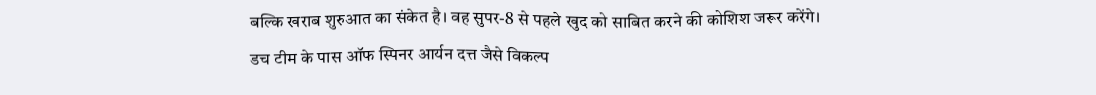बल्कि खराब शुरुआत का संकेत है। वह सुपर-8 से पहले खुद को साबित करने की कोशिश जरूर करेंगे।
डच टीम के पास ऑफ स्पिनर आर्यन दत्त जैसे विकल्प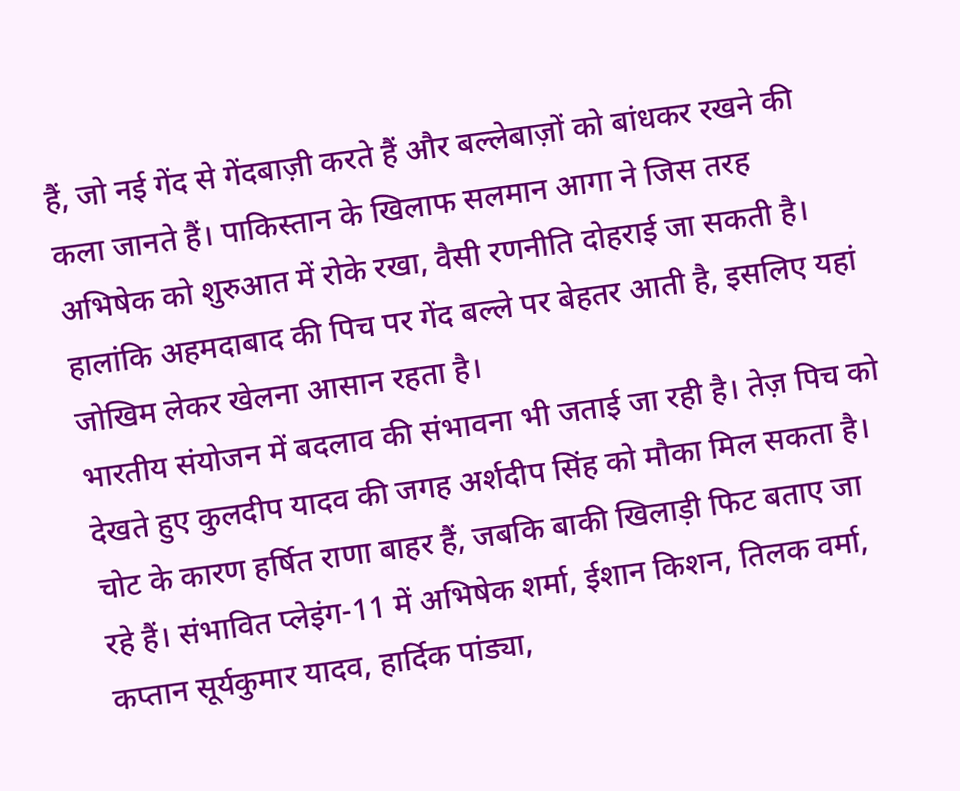हैं, जो नई गेंद से गेंदबाज़ी करते हैं और बल्लेबाज़ों को बांधकर रखने की कला जानते हैं। पाकिस्तान के खिलाफ सलमान आगा ने जिस तरह अभिषेक को शुरुआत में रोके रखा, वैसी रणनीति दोहराई जा सकती है। हालांकि अहमदाबाद की पिच पर गेंद बल्ले पर बेहतर आती है, इसलिए यहां जोखिम लेकर खेलना आसान रहता है।
भारतीय संयोजन में बदलाव की संभावना भी जताई जा रही है। तेज़ पिच को देखते हुए कुलदीप यादव की जगह अर्शदीप सिंह को मौका मिल सकता है। चोट के कारण हर्षित राणा बाहर हैं, जबकि बाकी खिलाड़ी फिट बताए जा रहे हैं। संभावित प्लेइंग-11 में अभिषेक शर्मा, ईशान किशन, तिलक वर्मा, कप्तान सूर्यकुमार यादव, हार्दिक पांड्या,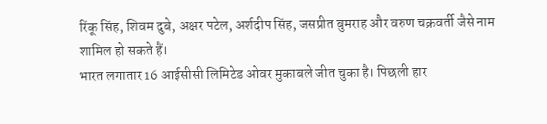रिंकू सिंह, शिवम दुबे, अक्षर पटेल, अर्शदीप सिंह, जसप्रीत बुमराह और वरुण चक्रवर्ती जैसे नाम शामिल हो सकते हैं।
भारत लगातार 16 आईसीसी लिमिटेड ओवर मुकाबले जीत चुका है। पिछली हार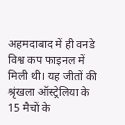अहमदाबाद में ही वनडे विश्व कप फाइनल में मिली थी। यह जीतों की श्रृंखला ऑस्ट्रेलिया के 15 मैचों के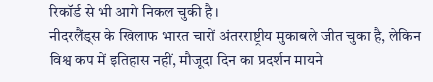रिकॉर्ड से भी आगे निकल चुकी है।
नीदरलैंड्स के खिलाफ भारत चारों अंतरराष्ट्रीय मुकाबले जीत चुका है, लेकिन विश्व कप में इतिहास नहीं, मौजूदा दिन का प्रदर्शन मायने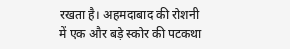रखता है। अहमदाबाद की रोशनी में एक और बड़े स्कोर की पटकथा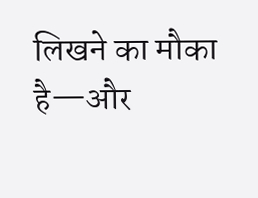लिखने का मौका है—और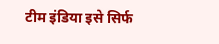टीम इंडिया इसे सिर्फ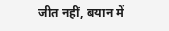जीत नहीं, बयान में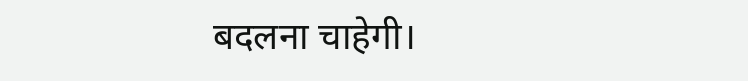बदलना चाहेगी।